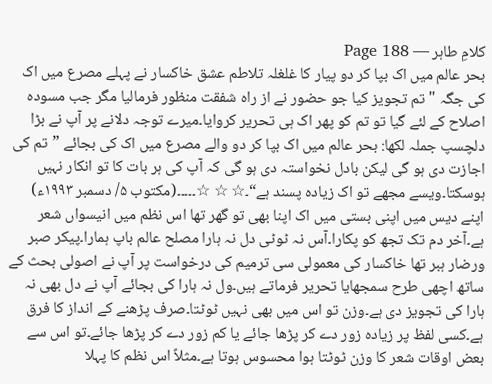کلامِ طاہر — Page 188
بحر عالم میں اک بپا کر دو پیار کا غلغلہ تلاطم عشق خاکسار نے پہلے مصرع میں اک کی جگہ "تم تجویز کیا جو حضور نے از راہ شفقت منظور فرمالیا مگر جب مسودہ اصلاح کے لئے گیا تو تم کو پھر اک ہی تحریر کروایا۔میرے توجہ دلانے پر آپ نے بڑا دلچسپ جملہ لکھا: بحر عالم میں اک بپا کر دو والے مصرع میں اک کی بجائے ”تم کی اجازت دی ہو گی لیکن بادل نخواستہ دی ہو گی کہ آپ کی ہر بات کا تو انکار نہیں ہوسکتا۔ویسے مجھے تو اک زیادہ پسند ہے“۔☆ ☆ ☆۔۔۔۔۔(مکتوب ۵/ دسمبر ۱۹۹۳ء) اپنے دیس میں اپنی بستی میں اک اپنا بھی تو گھر تھا اس نظم میں انیسواں شعر ہے۔آخر دم تک تجھ کو پکارا۔آس نہ ٹوٹی دل نہ ہارا مصلح عالم باپ ہمارا۔پیکر صبر ورضار ہبر تھا خاکسار کی معمولی سی ترمیم کی درخواست پر آپ نے اصولی بحث کے ساتھ اچھی طرح سمجھایا تحریر فرماتے ہیں۔ول نہ ہارا کی بجائے آپ نے دل بھی نہ ہارا کی تجویز دی ہے۔وزن تو اس میں بھی نہیں ٹوٹتا۔صرف پڑھنے کے انداز کا فرق ہے۔کسی لفظ پر زیادہ زور دے کر پڑھا جائے یا کم زور دے کر پڑھا جائے۔تو اس سے بعض اوقات شعر کا وزن ٹوٹتا ہوا محسوس ہوتا ہے۔مثلاً اس نظم کا پہلا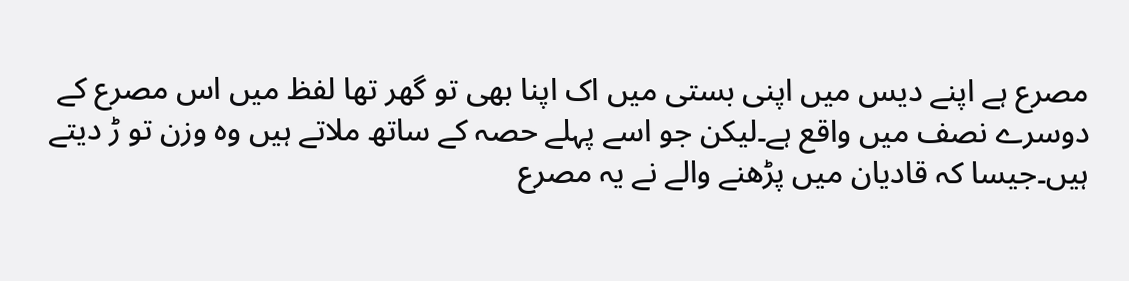مصرع ہے اپنے دیس میں اپنی بستی میں اک اپنا بھی تو گھر تھا لفظ میں اس مصرع کے دوسرے نصف میں واقع ہے۔لیکن جو اسے پہلے حصہ کے ساتھ ملاتے ہیں وہ وزن تو ڑ دیتے ہیں۔جیسا کہ قادیان میں پڑھنے والے نے یہ مصرع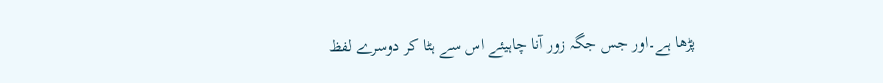پڑھا ہے۔اور جس جگہ زور آنا چاہیئے اس سے ہٹا کر دوسرے لفظ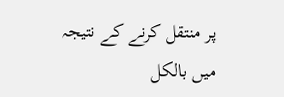پر منتقل کرنے کے نتیجہ میں بالکل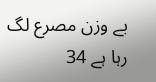بے وزن مصرع لگ رہا ہے 34